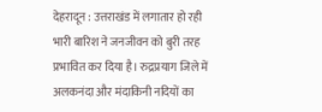देहरादून : उत्तराखंड में लगातार हो रही भारी बारिश ने जनजीवन को बुरी तरह प्रभावित कर दिया है। रुद्रप्रयाग जिले में अलकनंदा और मंदाकिनी नदियों का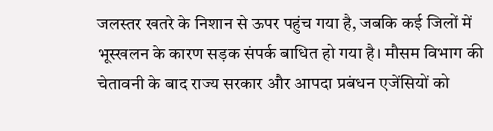जलस्तर खतरे के निशान से ऊपर पहुंच गया है, जबकि कई जिलों में भूस्खलन के कारण सड़क संपर्क बाधित हो गया है। मौसम विभाग की चेतावनी के बाद राज्य सरकार और आपदा प्रबंधन एजेंसियों को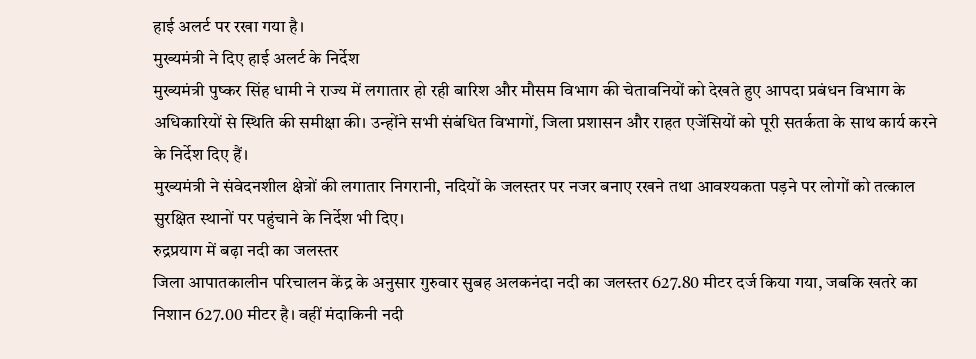हाई अलर्ट पर रखा गया है।
मुख्यमंत्री ने दिए हाई अलर्ट के निर्देश
मुख्यमंत्री पुष्कर सिंह धामी ने राज्य में लगातार हो रही बारिश और मौसम विभाग की चेतावनियों को देखते हुए आपदा प्रबंधन विभाग के अधिकारियों से स्थिति की समीक्षा की। उन्होंने सभी संबंधित विभागों, जिला प्रशासन और राहत एजेंसियों को पूरी सतर्कता के साथ कार्य करने के निर्देश दिए हैं।
मुख्यमंत्री ने संवेदनशील क्षेत्रों की लगातार निगरानी, नदियों के जलस्तर पर नजर बनाए रखने तथा आवश्यकता पड़ने पर लोगों को तत्काल सुरक्षित स्थानों पर पहुंचाने के निर्देश भी दिए।
रुद्रप्रयाग में बढ़ा नदी का जलस्तर
जिला आपातकालीन परिचालन केंद्र के अनुसार गुरुवार सुबह अलकनंदा नदी का जलस्तर 627.80 मीटर दर्ज किया गया, जबकि खतरे का निशान 627.00 मीटर है। वहीं मंदाकिनी नदी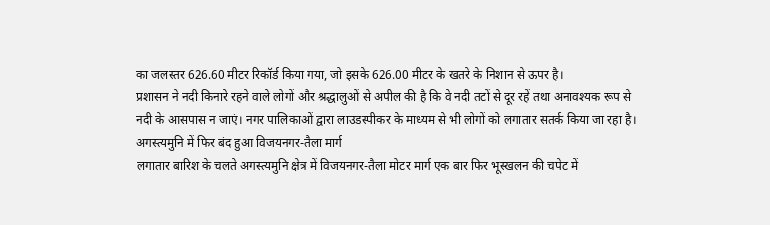का जलस्तर 626.60 मीटर रिकॉर्ड किया गया, जो इसके 626.00 मीटर के खतरे के निशान से ऊपर है।
प्रशासन ने नदी किनारे रहने वाले लोगों और श्रद्धालुओं से अपील की है कि वे नदी तटों से दूर रहें तथा अनावश्यक रूप से नदी के आसपास न जाएं। नगर पालिकाओं द्वारा लाउडस्पीकर के माध्यम से भी लोगों को लगातार सतर्क किया जा रहा है।
अगस्त्यमुनि में फिर बंद हुआ विजयनगर-तैला मार्ग
लगातार बारिश के चलते अगस्त्यमुनि क्षेत्र में विजयनगर-तैला मोटर मार्ग एक बार फिर भूस्खलन की चपेट में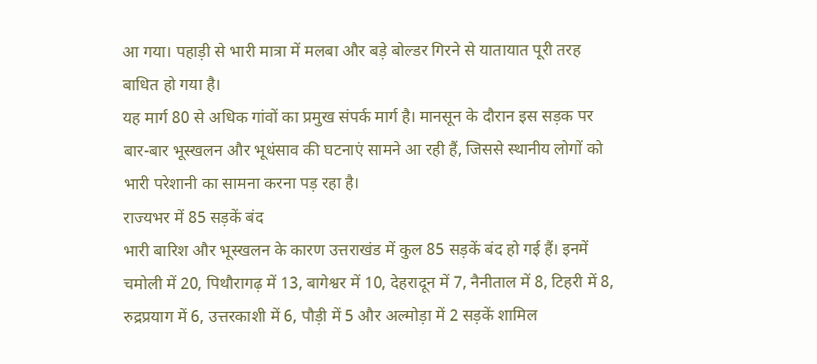आ गया। पहाड़ी से भारी मात्रा में मलबा और बड़े बोल्डर गिरने से यातायात पूरी तरह बाधित हो गया है।
यह मार्ग 80 से अधिक गांवों का प्रमुख संपर्क मार्ग है। मानसून के दौरान इस सड़क पर बार-बार भूस्खलन और भूधंसाव की घटनाएं सामने आ रही हैं, जिससे स्थानीय लोगों को भारी परेशानी का सामना करना पड़ रहा है।
राज्यभर में 85 सड़कें बंद
भारी बारिश और भूस्खलन के कारण उत्तराखंड में कुल 85 सड़कें बंद हो गई हैं। इनमें चमोली में 20, पिथौरागढ़ में 13, बागेश्वर में 10, देहरादून में 7, नैनीताल में 8, टिहरी में 8, रुद्रप्रयाग में 6, उत्तरकाशी में 6, पौड़ी में 5 और अल्मोड़ा में 2 सड़कें शामिल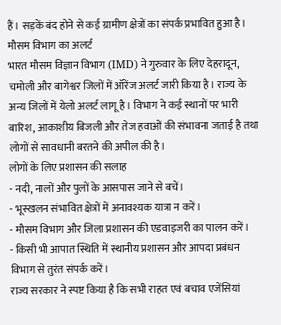हैं। सड़कें बंद होने से कई ग्रामीण क्षेत्रों का संपर्क प्रभावित हुआ है।
मौसम विभाग का अलर्ट
भारत मौसम विज्ञान विभाग (IMD) ने गुरुवार के लिए देहरादून, चमोली और बागेश्वर जिलों में ऑरेंज अलर्ट जारी किया है। राज्य के अन्य जिलों में येलो अलर्ट लागू है। विभाग ने कई स्थानों पर भारी बारिश, आकाशीय बिजली और तेज हवाओं की संभावना जताई है तथा लोगों से सावधानी बरतने की अपील की है।
लोगों के लिए प्रशासन की सलाह
- नदी, नालों और पुलों के आसपास जाने से बचें।
- भूस्खलन संभावित क्षेत्रों में अनावश्यक यात्रा न करें।
- मौसम विभाग और जिला प्रशासन की एडवाइजरी का पालन करें।
- किसी भी आपात स्थिति में स्थानीय प्रशासन और आपदा प्रबंधन विभाग से तुरंत संपर्क करें।
राज्य सरकार ने स्पष्ट किया है कि सभी राहत एवं बचाव एजेंसियां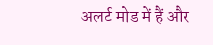अलर्ट मोड में हैं और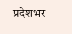प्रदेशभर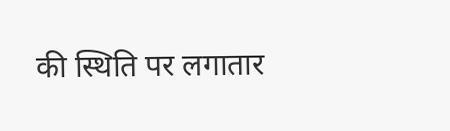की स्थिति पर लगातार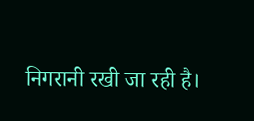निगरानी रखी जा रही है।